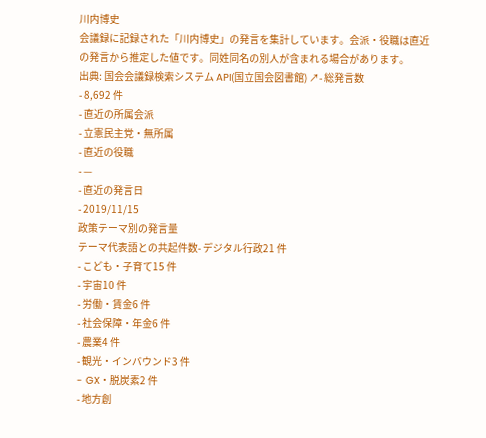川内博史
会議録に記録された「川内博史」の発言を集計しています。会派・役職は直近の発言から推定した値です。同姓同名の別人が含まれる場合があります。
出典: 国会会議録検索システム API(国立国会図書館) ↗- 総発言数
- 8,692 件
- 直近の所属会派
- 立憲民主党・無所属
- 直近の役職
- —
- 直近の発言日
- 2019/11/15
政策テーマ別の発言量
テーマ代表語との共起件数- デジタル行政21 件
- こども・子育て15 件
- 宇宙10 件
- 労働・賃金6 件
- 社会保障・年金6 件
- 農業4 件
- 観光・インバウンド3 件
- GX・脱炭素2 件
- 地方創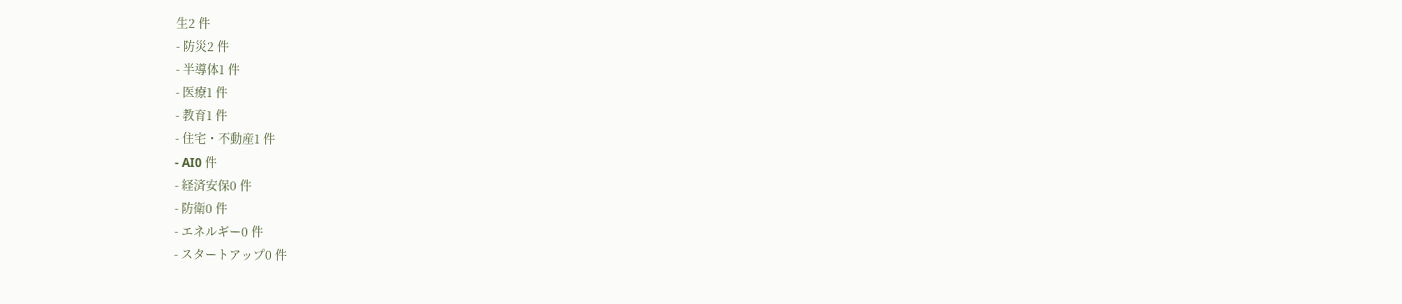生2 件
- 防災2 件
- 半導体1 件
- 医療1 件
- 教育1 件
- 住宅・不動産1 件
- AI0 件
- 経済安保0 件
- 防衛0 件
- エネルギー0 件
- スタートアップ0 件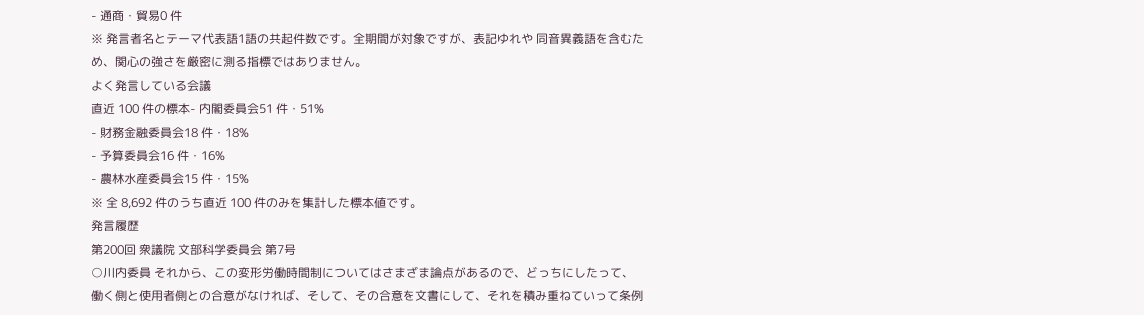- 通商・貿易0 件
※ 発言者名とテーマ代表語1語の共起件数です。全期間が対象ですが、表記ゆれや 同音異義語を含むため、関心の強さを厳密に測る指標ではありません。
よく発言している会議
直近 100 件の標本- 内閣委員会51 件・51%
- 財務金融委員会18 件・18%
- 予算委員会16 件・16%
- 農林水産委員会15 件・15%
※ 全 8,692 件のうち直近 100 件のみを集計した標本値です。
発言履歴
第200回 衆議院 文部科学委員会 第7号
○川内委員 それから、この変形労働時間制についてはさまざま論点があるので、どっちにしたって、働く側と使用者側との合意がなければ、そして、その合意を文書にして、それを積み重ねていって条例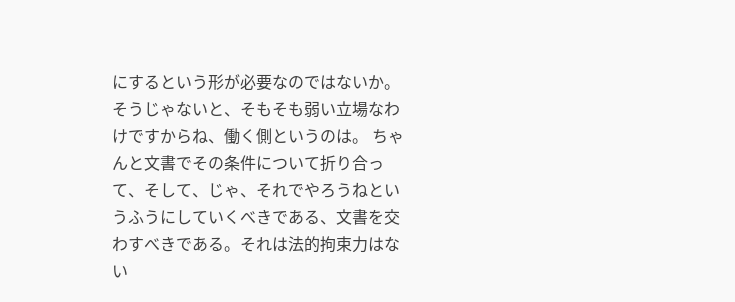にするという形が必要なのではないか。そうじゃないと、そもそも弱い立場なわけですからね、働く側というのは。 ちゃんと文書でその条件について折り合って、そして、じゃ、それでやろうねというふうにしていくべきである、文書を交わすべきである。それは法的拘束力はない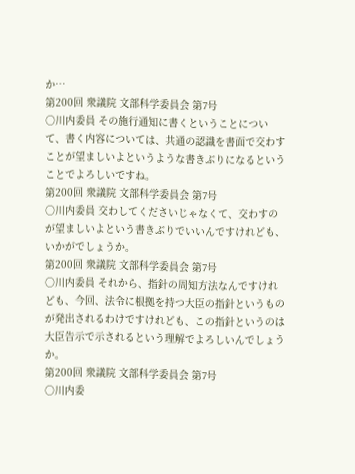か…
第200回 衆議院 文部科学委員会 第7号
○川内委員 その施行通知に書くということについて、書く内容については、共通の認識を書面で交わすことが望ましいよというような書きぶりになるということでよろしいですね。
第200回 衆議院 文部科学委員会 第7号
○川内委員 交わしてくださいじゃなくて、交わすのが望ましいよという書きぶりでいいんですけれども、いかがでしょうか。
第200回 衆議院 文部科学委員会 第7号
○川内委員 それから、指針の周知方法なんですけれども、今回、法令に根拠を持つ大臣の指針というものが発出されるわけですけれども、この指針というのは大臣告示で示されるという理解でよろしいんでしょうか。
第200回 衆議院 文部科学委員会 第7号
○川内委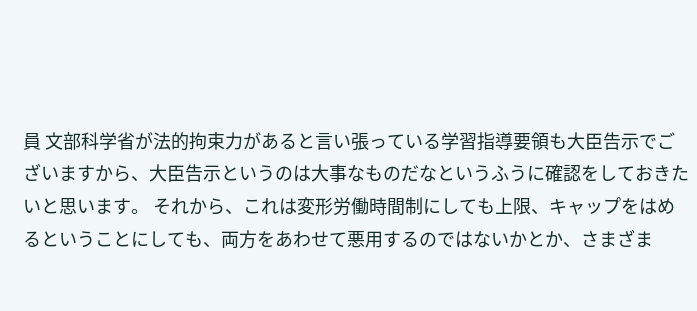員 文部科学省が法的拘束力があると言い張っている学習指導要領も大臣告示でございますから、大臣告示というのは大事なものだなというふうに確認をしておきたいと思います。 それから、これは変形労働時間制にしても上限、キャップをはめるということにしても、両方をあわせて悪用するのではないかとか、さまざま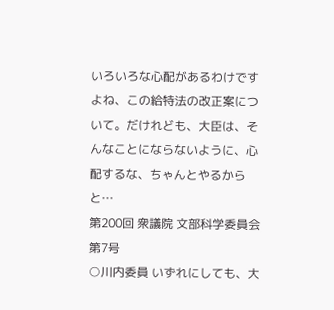いろいろな心配があるわけですよね、この給特法の改正案について。だけれども、大臣は、そんなことにならないように、心配するな、ちゃんとやるからと…
第200回 衆議院 文部科学委員会 第7号
○川内委員 いずれにしても、大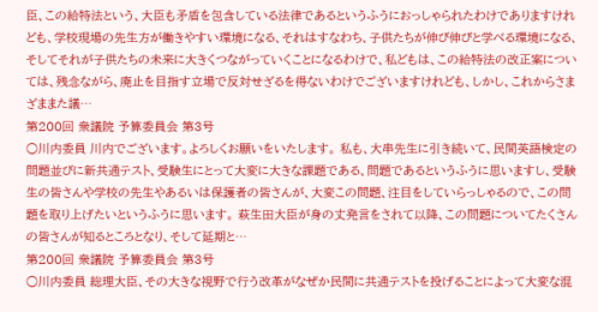臣、この給特法という、大臣も矛盾を包含している法律であるというふうにおっしゃられたわけでありますけれども、学校現場の先生方が働きやすい環境になる、それはすなわち、子供たちが伸び伸びと学べる環境になる、そしてそれが子供たちの未来に大きくつながっていくことになるわけで、私どもは、この給特法の改正案については、残念ながら、廃止を目指す立場で反対せざるを得ないわけでございますけれども、しかし、これからさまざままた議…
第200回 衆議院 予算委員会 第3号
○川内委員 川内でございます。よろしくお願いをいたします。 私も、大串先生に引き続いて、民間英語検定の問題並びに新共通テスト、受験生にとって大変に大きな課題である、問題であるというふうに思いますし、受験生の皆さんや学校の先生やあるいは保護者の皆さんが、大変この問題、注目をしていらっしゃるので、この問題を取り上げたいというふうに思います。 萩生田大臣が身の丈発言をされて以降、この問題についてたくさんの皆さんが知るところとなり、そして延期と…
第200回 衆議院 予算委員会 第3号
○川内委員 総理大臣、その大きな視野で行う改革がなぜか民間に共通テストを投げることによって大変な混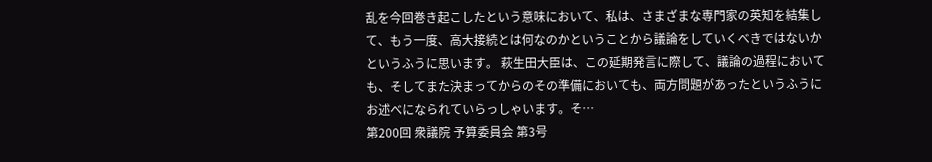乱を今回巻き起こしたという意味において、私は、さまざまな専門家の英知を結集して、もう一度、高大接続とは何なのかということから議論をしていくべきではないかというふうに思います。 萩生田大臣は、この延期発言に際して、議論の過程においても、そしてまた決まってからのその準備においても、両方問題があったというふうにお述べになられていらっしゃいます。そ…
第200回 衆議院 予算委員会 第3号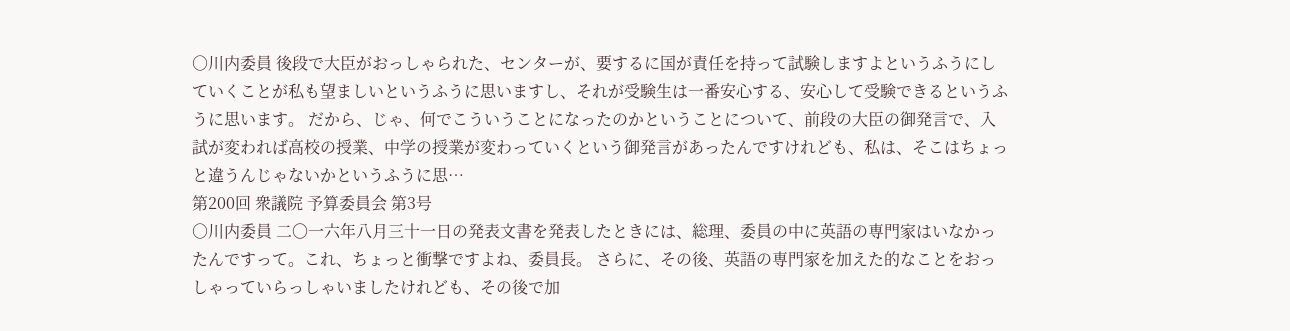○川内委員 後段で大臣がおっしゃられた、センターが、要するに国が責任を持って試験しますよというふうにしていくことが私も望ましいというふうに思いますし、それが受験生は一番安心する、安心して受験できるというふうに思います。 だから、じゃ、何でこういうことになったのかということについて、前段の大臣の御発言で、入試が変われば高校の授業、中学の授業が変わっていくという御発言があったんですけれども、私は、そこはちょっと違うんじゃないかというふうに思…
第200回 衆議院 予算委員会 第3号
○川内委員 二〇一六年八月三十一日の発表文書を発表したときには、総理、委員の中に英語の専門家はいなかったんですって。これ、ちょっと衝撃ですよね、委員長。 さらに、その後、英語の専門家を加えた的なことをおっしゃっていらっしゃいましたけれども、その後で加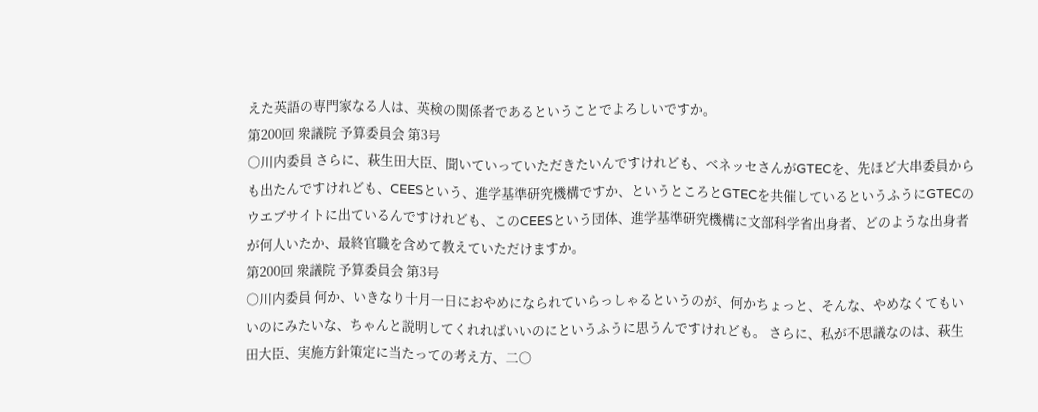えた英語の専門家なる人は、英検の関係者であるということでよろしいですか。
第200回 衆議院 予算委員会 第3号
○川内委員 さらに、萩生田大臣、聞いていっていただきたいんですけれども、ベネッセさんがGTECを、先ほど大串委員からも出たんですけれども、CEESという、進学基準研究機構ですか、というところとGTECを共催しているというふうにGTECのウエブサイトに出ているんですけれども、このCEESという団体、進学基準研究機構に文部科学省出身者、どのような出身者が何人いたか、最終官職を含めて教えていただけますか。
第200回 衆議院 予算委員会 第3号
○川内委員 何か、いきなり十月一日におやめになられていらっしゃるというのが、何かちょっと、そんな、やめなくてもいいのにみたいな、ちゃんと説明してくれればいいのにというふうに思うんですけれども。 さらに、私が不思議なのは、萩生田大臣、実施方針策定に当たっての考え方、二〇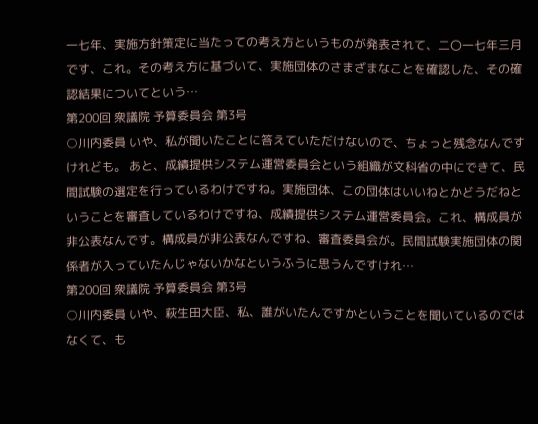一七年、実施方針策定に当たっての考え方というものが発表されて、二〇一七年三月です、これ。その考え方に基づいて、実施団体のさまざまなことを確認した、その確認結果についてという…
第200回 衆議院 予算委員会 第3号
○川内委員 いや、私が聞いたことに答えていただけないので、ちょっと残念なんですけれども。 あと、成績提供システム運営委員会という組織が文科省の中にできて、民間試験の選定を行っているわけですね。実施団体、この団体はいいねとかどうだねということを審査しているわけですね、成績提供システム運営委員会。これ、構成員が非公表なんです。構成員が非公表なんですね、審査委員会が。民間試験実施団体の関係者が入っていたんじゃないかなというふうに思うんですけれ…
第200回 衆議院 予算委員会 第3号
○川内委員 いや、萩生田大臣、私、誰がいたんですかということを聞いているのではなくて、も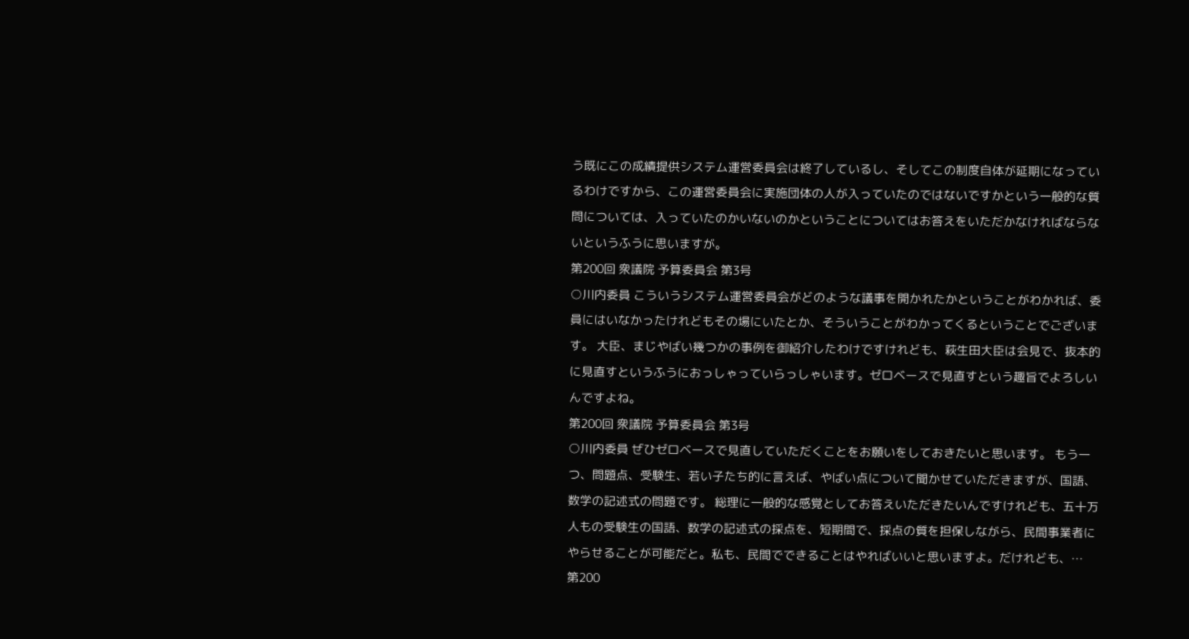う既にこの成績提供システム運営委員会は終了しているし、そしてこの制度自体が延期になっているわけですから、この運営委員会に実施団体の人が入っていたのではないですかという一般的な質問については、入っていたのかいないのかということについてはお答えをいただかなければならないというふうに思いますが。
第200回 衆議院 予算委員会 第3号
○川内委員 こういうシステム運営委員会がどのような議事を開かれたかということがわかれば、委員にはいなかったけれどもその場にいたとか、そういうことがわかってくるということでございます。 大臣、まじやばい幾つかの事例を御紹介したわけですけれども、萩生田大臣は会見で、抜本的に見直すというふうにおっしゃっていらっしゃいます。ゼロベースで見直すという趣旨でよろしいんですよね。
第200回 衆議院 予算委員会 第3号
○川内委員 ぜひゼロベースで見直していただくことをお願いをしておきたいと思います。 もう一つ、問題点、受験生、若い子たち的に言えば、やばい点について聞かせていただきますが、国語、数学の記述式の問題です。 総理に一般的な感覚としてお答えいただきたいんですけれども、五十万人もの受験生の国語、数学の記述式の採点を、短期間で、採点の質を担保しながら、民間事業者にやらせることが可能だと。私も、民間でできることはやればいいと思いますよ。だけれども、…
第200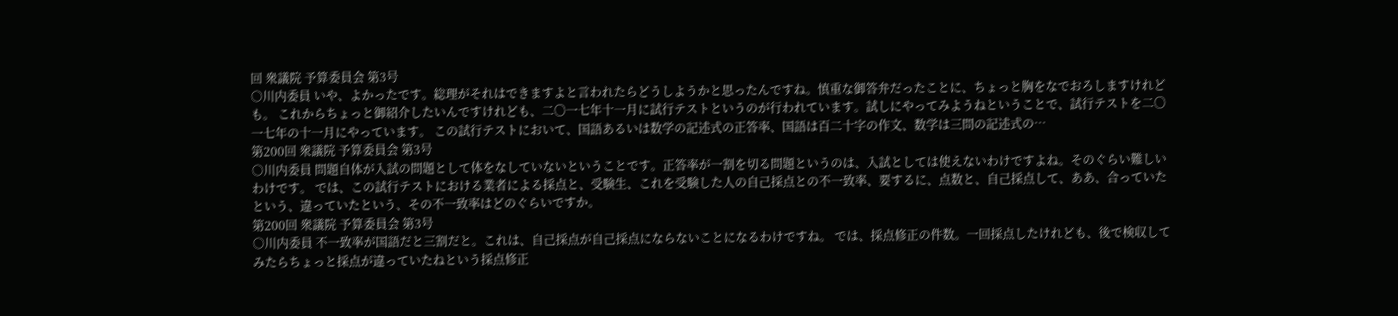回 衆議院 予算委員会 第3号
○川内委員 いや、よかったです。総理がそれはできますよと言われたらどうしようかと思ったんですね。慎重な御答弁だったことに、ちょっと胸をなでおろしますけれども。 これからちょっと御紹介したいんですけれども、二〇一七年十一月に試行テストというのが行われています。試しにやってみようねということで、試行テストを二〇一七年の十一月にやっています。 この試行テストにおいて、国語あるいは数学の記述式の正答率、国語は百二十字の作文、数学は三問の記述式の…
第200回 衆議院 予算委員会 第3号
○川内委員 問題自体が入試の問題として体をなしていないということです。正答率が一割を切る問題というのは、入試としては使えないわけですよね。そのぐらい難しいわけです。 では、この試行テストにおける業者による採点と、受験生、これを受験した人の自己採点との不一致率、要するに、点数と、自己採点して、ああ、合っていたという、違っていたという、その不一致率はどのぐらいですか。
第200回 衆議院 予算委員会 第3号
○川内委員 不一致率が国語だと三割だと。これは、自己採点が自己採点にならないことになるわけですね。 では、採点修正の件数。一回採点したけれども、後で検収してみたらちょっと採点が違っていたねという採点修正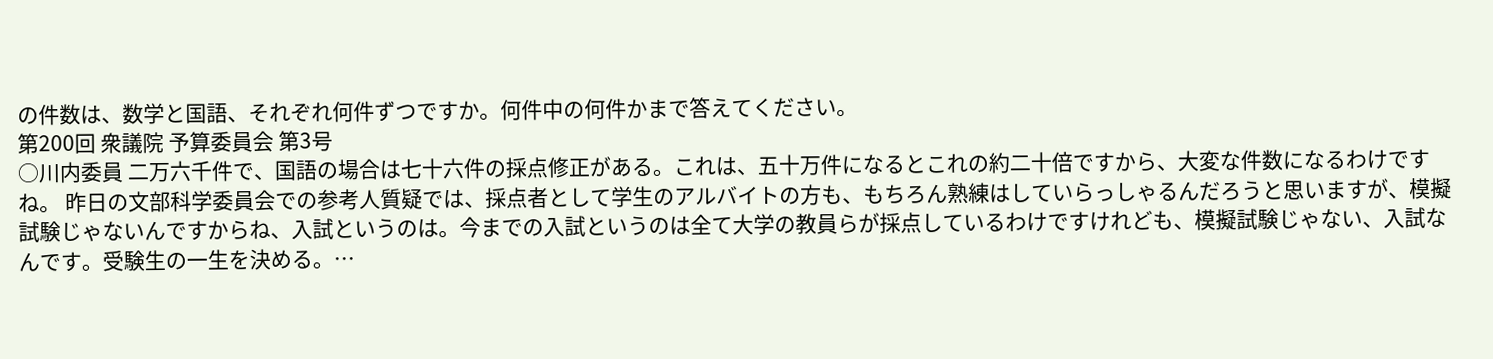の件数は、数学と国語、それぞれ何件ずつですか。何件中の何件かまで答えてください。
第200回 衆議院 予算委員会 第3号
○川内委員 二万六千件で、国語の場合は七十六件の採点修正がある。これは、五十万件になるとこれの約二十倍ですから、大変な件数になるわけですね。 昨日の文部科学委員会での参考人質疑では、採点者として学生のアルバイトの方も、もちろん熟練はしていらっしゃるんだろうと思いますが、模擬試験じゃないんですからね、入試というのは。今までの入試というのは全て大学の教員らが採点しているわけですけれども、模擬試験じゃない、入試なんです。受験生の一生を決める。…